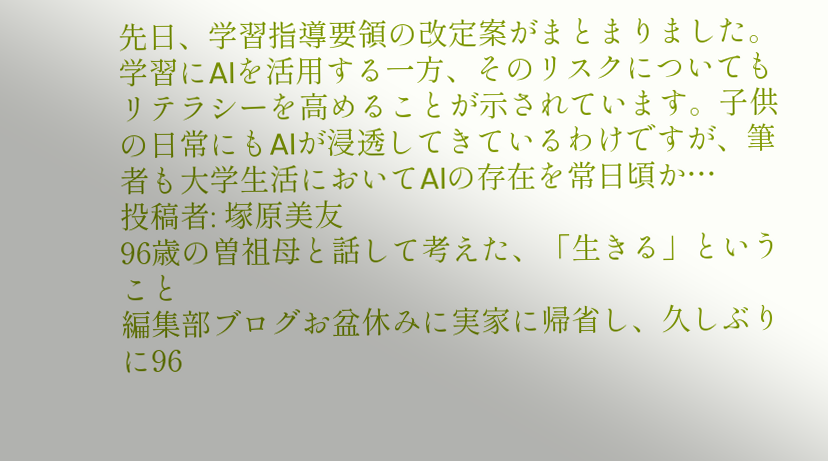先日、学習指導要領の改定案がまとまりました。学習にAIを活用する一方、そのリスクについてもリテラシーを高めることが示されています。子供の日常にもAIが浸透してきているわけですが、筆者も大学生活においてAIの存在を常日頃か…
投稿者: 塚原美友
96歳の曽祖母と話して考えた、「生きる」ということ
編集部ブログお盆休みに実家に帰省し、久しぶりに96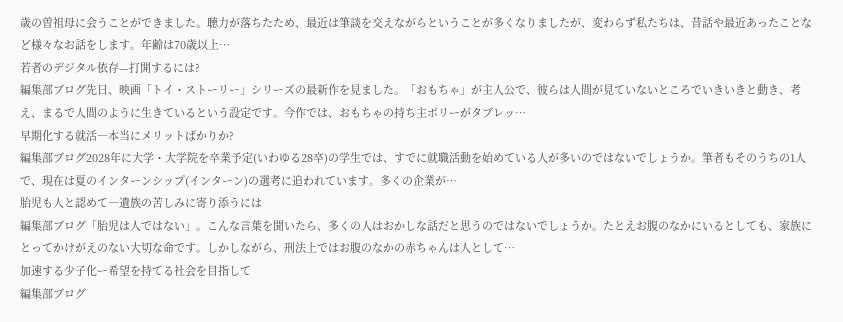歳の曽祖母に会うことができました。聴力が落ちたため、最近は筆談を交えながらということが多くなりましたが、変わらず私たちは、昔話や最近あったことなど様々なお話をします。年齢は70歳以上…
若者のデジタル依存—打開するには?
編集部ブログ先日、映画「トイ・ストーリー」シリーズの最新作を見ました。「おもちゃ」が主人公で、彼らは人間が見ていないところでいきいきと動き、考え、まるで人間のように生きているという設定です。今作では、おもちゃの持ち主ボリーがタブレッ…
早期化する就活―本当にメリットばかりか?
編集部ブログ2028年に大学・大学院を卒業予定(いわゆる28卒)の学生では、すでに就職活動を始めている人が多いのではないでしょうか。筆者もそのうちの1人で、現在は夏のインターンシップ(インターン)の選考に追われています。多くの企業が…
胎児も人と認めて―遺族の苦しみに寄り添うには
編集部ブログ「胎児は人ではない」。こんな言葉を聞いたら、多くの人はおかしな話だと思うのではないでしょうか。たとえお腹のなかにいるとしても、家族にとってかけがえのない大切な命です。しかしながら、刑法上ではお腹のなかの赤ちゃんは人として…
加速する少子化ー希望を持てる社会を目指して
編集部ブログ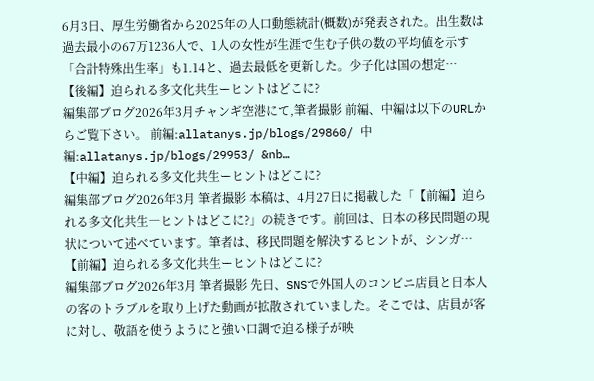6月3日、厚生労働省から2025年の人口動態統計(概数)が発表された。出生数は過去最小の67万1236人で、1人の女性が生涯で生む子供の数の平均値を示す「合計特殊出生率」も1.14と、過去最低を更新した。少子化は国の想定…
【後編】迫られる多文化共生ーヒントはどこに?
編集部ブログ2026年3月チャンギ空港にて,筆者撮影 前編、中編は以下のURLからご覧下さい。 前編:allatanys.jp/blogs/29860/ 中編:allatanys.jp/blogs/29953/ &nb…
【中編】迫られる多文化共生ーヒントはどこに?
編集部ブログ2026年3月 筆者撮影 本稿は、4月27日に掲載した「【前編】迫られる多文化共生―ヒントはどこに?」の続きです。前回は、日本の移民問題の現状について述べています。筆者は、移民問題を解決するヒントが、シンガ…
【前編】迫られる多文化共生ーヒントはどこに?
編集部ブログ2026年3月 筆者撮影 先日、SNSで外国人のコンビニ店員と日本人の客のトラブルを取り上げた動画が拡散されていました。そこでは、店員が客に対し、敬語を使うようにと強い口調で迫る様子が映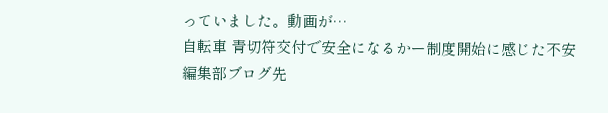っていました。動画が…
自転車 青切符交付で安全になるかー制度開始に感じた不安
編集部ブログ先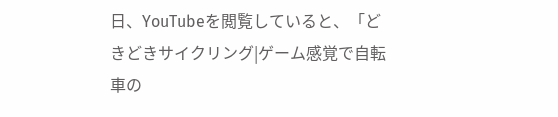日、YouTubeを閲覧していると、「どきどきサイクリング|ゲーム感覚で自転車の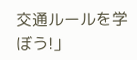交通ルールを学ぼう!」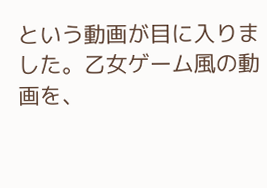という動画が目に入りました。乙女ゲーム風の動画を、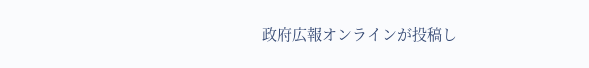政府広報オンラインが投稿し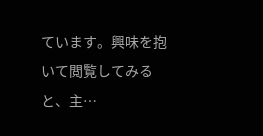ています。興味を抱いて閲覧してみると、主…